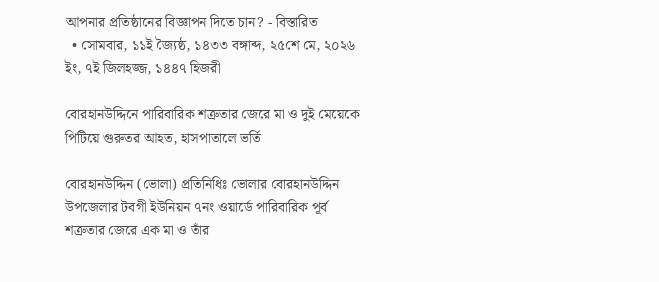আপনার প্রতিষ্ঠানের বিজ্ঞাপন দিতে চান? - বিস্তারিত
  • সোমবার, ১১ই জ্যৈষ্ঠ, ১৪৩৩ বঙ্গাব্দ, ২৫শে মে, ২০২৬ ইং, ৭ই জিলহজ্জ, ১৪৪৭ হিজরী

বোরহানউদ্দিনে পারিবারিক শত্রুতার জেরে মা ও দুই মেয়েকে পিটিয়ে গুরুতর আহত, হাসপাতালে ভর্তি

বোরহানউদ্দিন (ভোলা) প্রতিনিধিঃ ভোলার বোরহানউদ্দিন উপজেলার টবগী ইউনিয়ন ৭নং ওয়ার্ডে পারিবারিক পূর্ব শত্রুতার জেরে এক মা ও তাঁর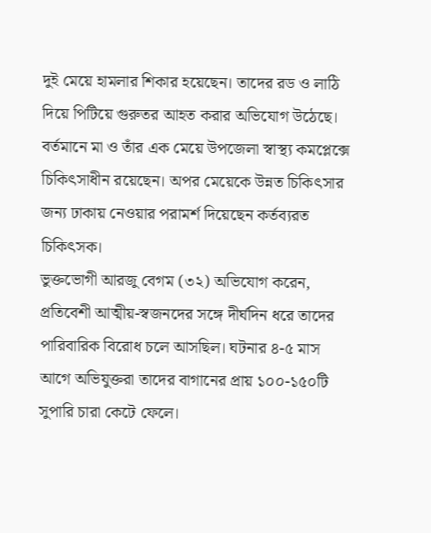দুই মেয়ে হামলার শিকার হয়েছেন। তাদের রড ও লাঠি দিয়ে পিটিয়ে গুরুতর আহত করার অভিযোগ উঠেছে। বর্তমানে মা ও তাঁর এক মেয়ে উপজেলা স্বাস্থ্য কমপ্লেক্সে চিকিৎসাধীন রয়েছেন। অপর মেয়েকে উন্নত চিকিৎসার জন্য ঢাকায় নেওয়ার পরামর্শ দিয়েছেন কর্তব্যরত চিকিৎসক।
ভুক্তভোগী আরজু বেগম (৩২) অভিযোগ করেন, প্রতিবেশী আত্মীয়-স্বজনদের সঙ্গে দীর্ঘদিন ধরে তাদের পারিবারিক বিরোধ চলে আসছিল। ঘটনার ৪-৫ মাস আগে অভিযুক্তরা তাদের বাগানের প্রায় ১০০-১৫০টি সুপারি চারা কেটে ফেলে।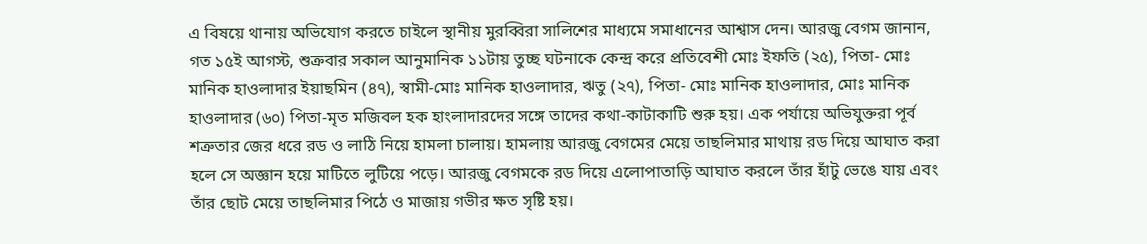এ বিষয়ে থানায় অভিযোগ করতে চাইলে স্থানীয় মুরব্বিরা সালিশের মাধ্যমে সমাধানের আশ্বাস দেন। আরজু বেগম জানান, গত ১৫ই আগস্ট, শুক্রবার সকাল আনুমানিক ১১টায় তুচ্ছ ঘটনাকে কেন্দ্র করে প্রতিবেশী মোঃ ইফতি (২৫), পিতা- মোঃ মানিক হাওলাদার ইয়াছমিন (৪৭), স্বামী-মোঃ মানিক হাওলাদার, ঋতু (২৭), পিতা- মোঃ মানিক হাওলাদার, মোঃ মানিক হাওলাদার (৬০) পিতা-মৃত মজিবল হক হাংলাদারদের সঙ্গে তাদের কথা-কাটাকাটি শুরু হয়। এক পর্যায়ে অভিযুক্তরা পূর্ব শত্রুতার জের ধরে রড ও লাঠি নিয়ে হামলা চালায়। হামলায় আরজু বেগমের মেয়ে তাছলিমার মাথায় রড দিয়ে আঘাত করা হলে সে অজ্ঞান হয়ে মাটিতে লুটিয়ে পড়ে। আরজু বেগমকে রড দিয়ে এলোপাতাড়ি আঘাত করলে তাঁর হাঁটু ভেঙে যায় এবং তাঁর ছোট মেয়ে তাছলিমার পিঠে ও মাজায় গভীর ক্ষত সৃষ্টি হয়।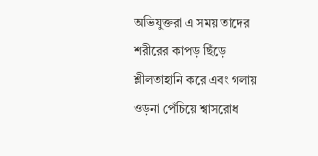অভিযুক্তরা এ সময় তাদের শরীরের কাপড় ছিঁড়ে শ্লীলতাহানি করে এবং গলায় ওড়না পেঁচিয়ে শ্বাসরোধ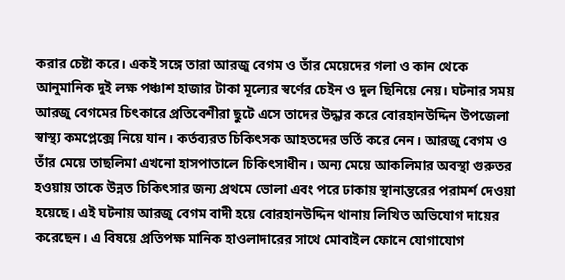করার চেষ্টা করে। একই সঙ্গে তারা আরজু বেগম ও তাঁর মেয়েদের গলা ও কান থেকে আনুমানিক দুই লক্ষ পঞ্চাশ হাজার টাকা মূল্যের স্বর্ণের চেইন ও দুল ছিনিয়ে নেয়। ঘটনার সময় আরজু বেগমের চিৎকারে প্রতিবেশীরা ছুটে এসে তাদের উদ্ধার করে বোরহানউদ্দিন উপজেলা স্বাস্থ্য কমপ্লেক্সে নিয়ে যান। কর্তব্যরত চিকিৎসক আহতদের ভর্তি করে নেন। আরজু বেগম ও তাঁর মেয়ে তাছলিমা এখনো হাসপাতালে চিকিৎসাধীন। অন্য মেয়ে আকলিমার অবস্থা গুরুতর হওয়ায় তাকে উন্নত চিকিৎসার জন্য প্রথমে ভোলা এবং পরে ঢাকায় স্থানান্তরের পরামর্শ দেওয়া হয়েছে। এই ঘটনায় আরজু বেগম বাদী হয়ে বোরহানউদ্দিন থানায় লিখিত অভিযোগ দায়ের করেছেন। এ বিষয়ে প্রতিপক্ষ মানিক হাওলাদারের সাথে মোবাইল ফোনে যোগাযোগ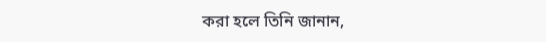করা হলে তিনি জানান,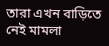তারা এখন বাড়িতে নেই মামলা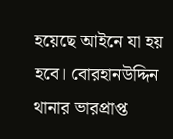হয়েছে আইনে যা হয় হবে। বোরহানউদ্দিন থানার ভারপ্রাপ্ত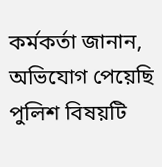কর্মকর্তা জানান, অভিযোগ পেয়েছি পুলিশ বিষয়টি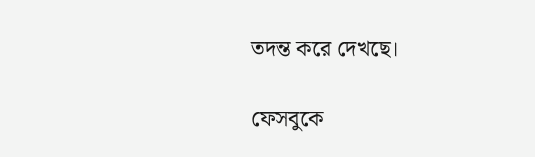তদন্ত করে দেখছে।

ফেসবুকে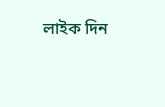লাইক দিন